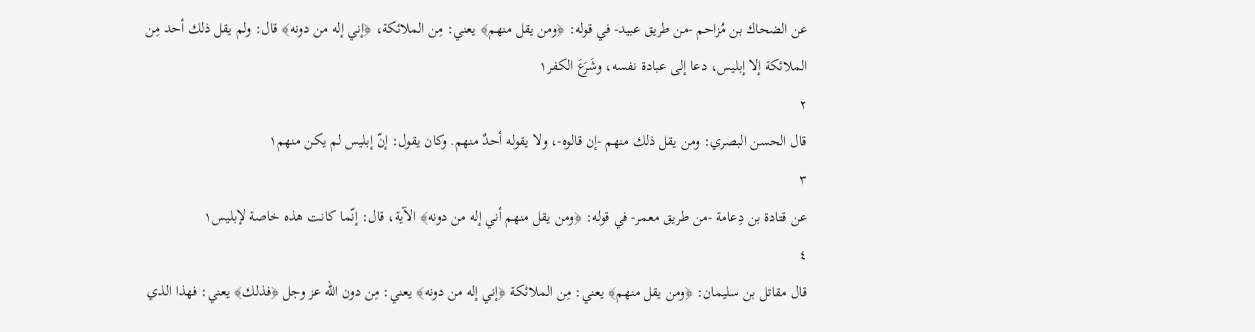عن الضحاك بن مُزاحم -من طريق عبيد- في قوله: ﴿ومن يقل منهم﴾ يعني: مِن الملائكة، ﴿إني إله من دونه﴾ قال: ولم يقل ذلك أحد مِن الملائكة إلا إبليس، دعا إلى عبادة نفسه، وشَرَعَ الكفر١
٢
قال الحسن البصري: ومن يقل ذلك منهم -إن قالوه-، ولا يقوله أحدٌ منهم. وكان يقول: إنّ إبليس لم يكن منهم١
٣
عن قتادة بن دِعامة -من طريق معمر- في قوله: ﴿ومن يقل منهم أني إله من دونه﴾ الآية، قال: إنّما كانت هذه خاصة لإبليس١
٤
قال مقاتل بن سليمان: ﴿ومن يقل منهم﴾ يعني: مِن الملائكة ﴿إني إله من دونه﴾ يعني: مِن دون الله عز وجل ﴿فذلك﴾ يعني: فهذا الذي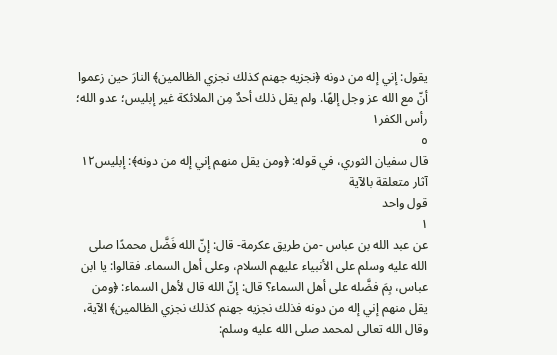يقول: إني إله من دونه ﴿نجزيه جهنم كذلك نجزي الظالمين﴾ النارَ حين زعموا أنّ مع الله عز وجل إلهًا. ولم يقل ذلك أحدٌ مِن الملائكة غير إبليس؛ عدو الله؛ رأس الكفر١
٥
قال سفيان الثوري، في قوله: ﴿ومن يقل منهم إني إله من دونه﴾: إبليس١٢
آثار متعلقة بالآية
قول واحد
١
عن عبد الله بن عباس -من طريق عكرمة- قال: إنّ الله فَضَّل محمدًا صلى الله عليه وسلم على الأنبياء عليهم السلام، وعلى أهل السماء. فقالوا: يا ابن عباس، بِمَ فضَّله على أهل السماء؟ قال: إنّ الله قال لأهل السماء: ﴿ومن يقل منهم إني إله من دونه فذلك نجزيه جهنم كذلك نجزي الظالمين﴾ الآية، وقال الله تعالى لمحمد صلى الله عليه وسلم: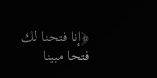﴿إنا فتحنا لك فتحا مبينا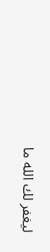ليغفر لك الله ما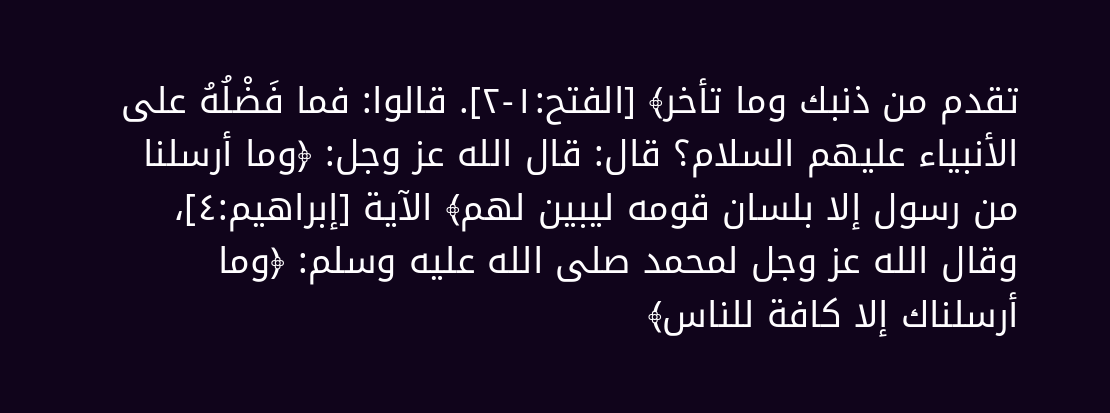تقدم من ذنبك وما تأخر﴾ [الفتح:١-٢]. قالوا: فما فَضْلُهُ على الأنبياء عليهم السلام؟ قال: قال الله عز وجل: ﴿وما أرسلنا من رسول إلا بلسان قومه ليبين لهم﴾ الآية [إبراهيم:٤]، وقال الله عز وجل لمحمد صلى الله عليه وسلم: ﴿وما أرسلناك إلا كافة للناس﴾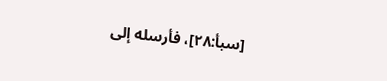[سبأ:٢٨]، فأرسله إلى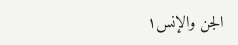الجن والإنس١